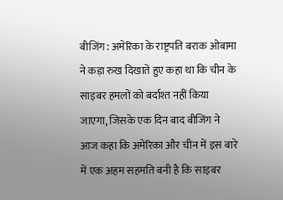बीजिंग: अमेरिका के राष्ट्रपति बराक ओबामा ने कड़ा रुख दिखाते हुए कहा था कि चीन के साइबर हमलों को बर्दाश्त नहीं किया जाएगा, जिसके एक दिन बाद बीजिंग ने आज कहा कि अमेरिका और चीन में इस बारे में एक अहम सहमति बनी है कि साइबर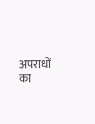अपराधों का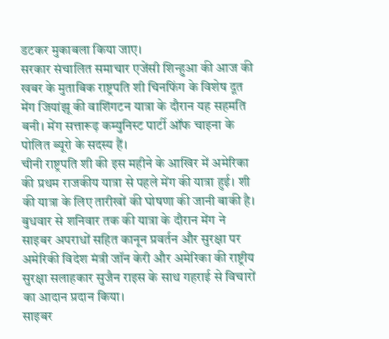डटकर मुकाबला किया जाए।
सरकार संचालित समाचार एजेंसी शिन्हुआ की आज की खबर के मुताबिक राष्ट्रपति शी चिनफिंग के विशेष दूत मेंग जियांझू की वाशिंगटन यात्रा के दौरान यह सहमति बनी। मेंग सत्तारूढ़ कम्युनिस्ट पार्टी ऑफ चाइना के पोलित ब्यूरो के सदस्य हैं।
चीनी राष्ट्रपति शी की इस महीने के आखिर में अमेरिका की प्रथम राजकीय यात्रा से पहले मेंग की यात्रा हुई। शी की यात्रा के लिए तारीखों की घोषणा की जानी बाकी है।
बुधवार से शनिवार तक की यात्रा के दौरान मेंग ने साइबर अपराधों सहित कानून प्रवर्तन और सुरक्षा पर अमेरिकी विदेश मंत्री जॉन केरी और अमेरिका की राष्ट्रीय सुरक्षा सलाहकार सुजैन राइस के साथ गहराई से विचारों का आदान प्रदान किया।
साइबर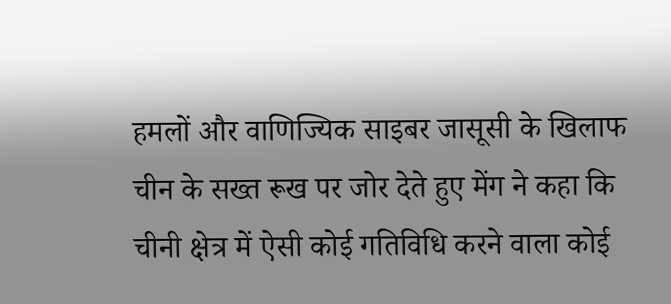हमलों और वाणिज्यिक साइबर जासूसी के खिलाफ चीन के सख्त रूख पर जोर देते हुए मेंग ने कहा कि चीनी क्षेत्र में ऐसी कोई गतिविधि करने वाला कोई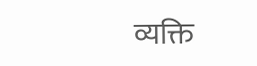व्यक्ति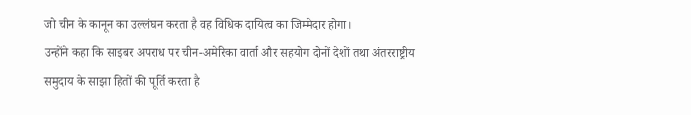जो चीन के कानून का उल्लंघन करता है वह विधिक दायित्व का जिम्मेदार होगा।
उन्होंने कहा कि साइबर अपराध पर चीन-अमेरिका वार्ता और सहयोग दोनों देशों तथा अंतरराष्ट्रीय समुदाय के साझा हितों की पूर्ति करता है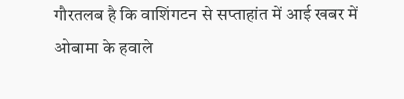गौरतलब है कि वाशिंगटन से सप्ताहांत में आई खबर में ओबामा के हवाले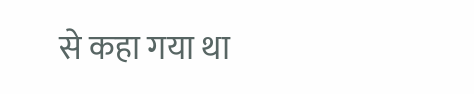से कहा गया था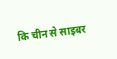कि चीन से साइबर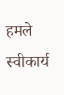हमले स्वीकार्य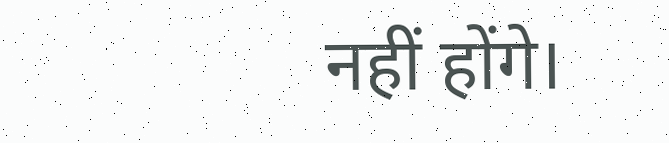नहीं होंगे।